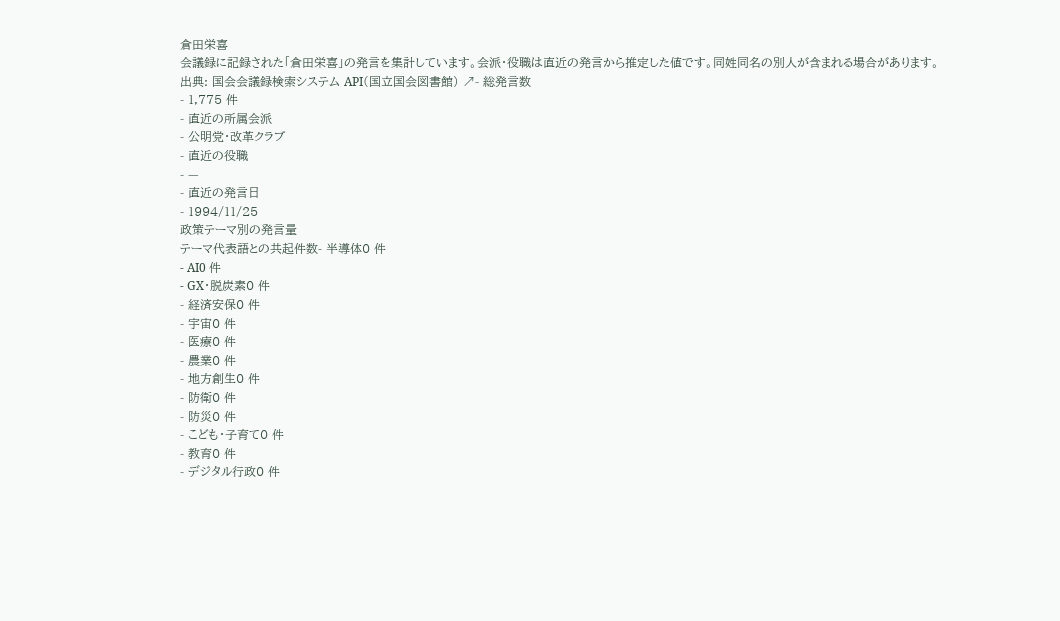倉田栄喜
会議録に記録された「倉田栄喜」の発言を集計しています。会派・役職は直近の発言から推定した値です。同姓同名の別人が含まれる場合があります。
出典: 国会会議録検索システム API(国立国会図書館) ↗- 総発言数
- 1,775 件
- 直近の所属会派
- 公明党・改革クラブ
- 直近の役職
- —
- 直近の発言日
- 1994/11/25
政策テーマ別の発言量
テーマ代表語との共起件数- 半導体0 件
- AI0 件
- GX・脱炭素0 件
- 経済安保0 件
- 宇宙0 件
- 医療0 件
- 農業0 件
- 地方創生0 件
- 防衛0 件
- 防災0 件
- こども・子育て0 件
- 教育0 件
- デジタル行政0 件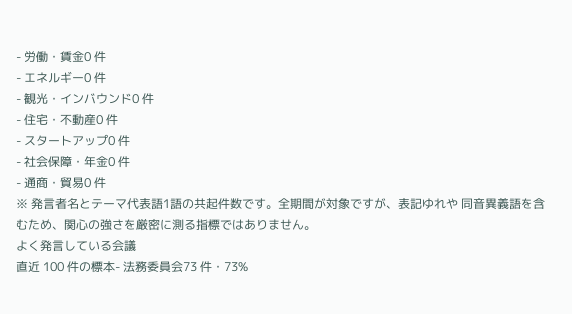- 労働・賃金0 件
- エネルギー0 件
- 観光・インバウンド0 件
- 住宅・不動産0 件
- スタートアップ0 件
- 社会保障・年金0 件
- 通商・貿易0 件
※ 発言者名とテーマ代表語1語の共起件数です。全期間が対象ですが、表記ゆれや 同音異義語を含むため、関心の強さを厳密に測る指標ではありません。
よく発言している会議
直近 100 件の標本- 法務委員会73 件・73%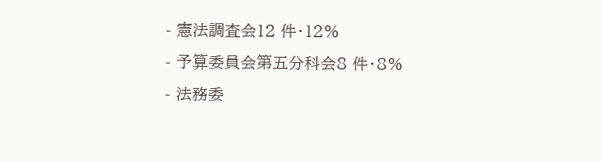- 憲法調査会12 件・12%
- 予算委員会第五分科会8 件・8%
- 法務委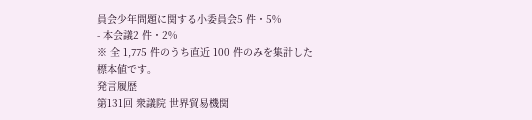員会少年問題に関する小委員会5 件・5%
- 本会議2 件・2%
※ 全 1,775 件のうち直近 100 件のみを集計した標本値です。
発言履歴
第131回 衆議院 世界貿易機関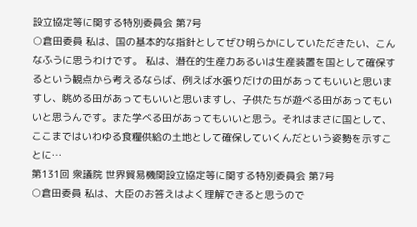設立協定等に関する特別委員会 第7号
○倉田委員 私は、国の基本的な指針としてぜひ明らかにしていただきたい、こんなふうに思うわけです。 私は、潜在的生産力あるいは生産装置を国として確保するという観点から考えるならば、例えば水張りだけの田があってもいいと思いますし、眺める田があってもいいと思いますし、子供たちが遊べる田があってもいいと思うんです。また学べる田があってもいいと思う。それはまさに国として、ここまではいわゆる食糧供給の土地として確保していくんだという姿勢を示すことに…
第131回 衆議院 世界貿易機関設立協定等に関する特別委員会 第7号
○倉田委員 私は、大臣のお答えはよく理解できると思うので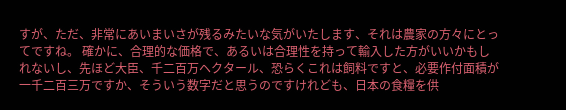すが、ただ、非常にあいまいさが残るみたいな気がいたします、それは農家の方々にとってですね。 確かに、合理的な価格で、あるいは合理性を持って輸入した方がいいかもしれないし、先ほど大臣、千二百万ヘクタール、恐らくこれは飼料ですと、必要作付面積が一千二百三万ですか、そういう数字だと思うのですけれども、日本の食糧を供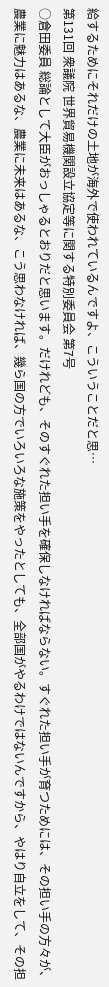給するためにそれだけの土地が海外で使われているんですよ、こういうことだと思…
第131回 衆議院 世界貿易機関設立協定等に関する特別委員会 第7号
○倉田委員 総論として大臣がおっしゃるとおりだと思います。だけれども、そのすぐれた担い手を確保しなければならない。すぐれた担い手が育つためには、その担い手の方々が、農業に魅力はあるな、農業に未来はあるな、こう思わなければ、幾ら国の方でいろいろな施策をやったとしても、全部国がやるわけではないんですから、やはり自立をして、その担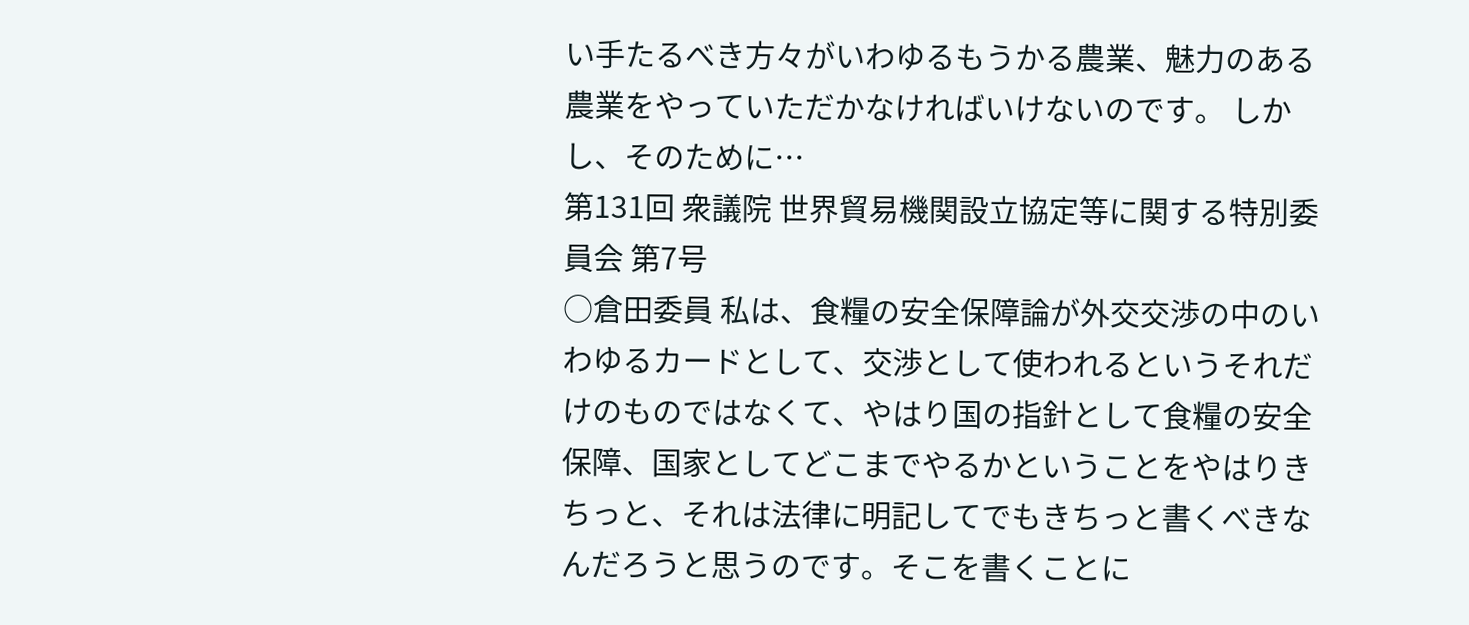い手たるべき方々がいわゆるもうかる農業、魅力のある農業をやっていただかなければいけないのです。 しかし、そのために…
第131回 衆議院 世界貿易機関設立協定等に関する特別委員会 第7号
○倉田委員 私は、食糧の安全保障論が外交交渉の中のいわゆるカードとして、交渉として使われるというそれだけのものではなくて、やはり国の指針として食糧の安全保障、国家としてどこまでやるかということをやはりきちっと、それは法律に明記してでもきちっと書くべきなんだろうと思うのです。そこを書くことに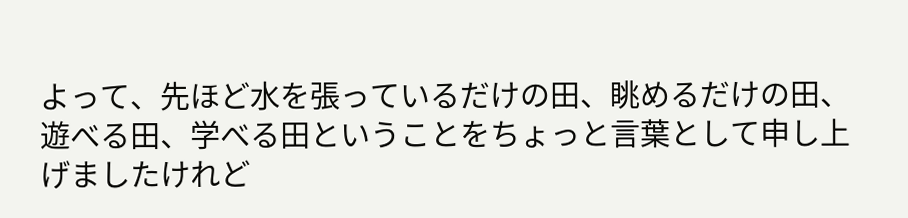よって、先ほど水を張っているだけの田、眺めるだけの田、遊べる田、学べる田ということをちょっと言葉として申し上げましたけれど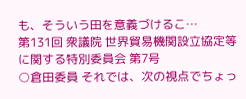も、そういう田を意義づけるこ…
第131回 衆議院 世界貿易機関設立協定等に関する特別委員会 第7号
○倉田委員 それでは、次の視点でちょっ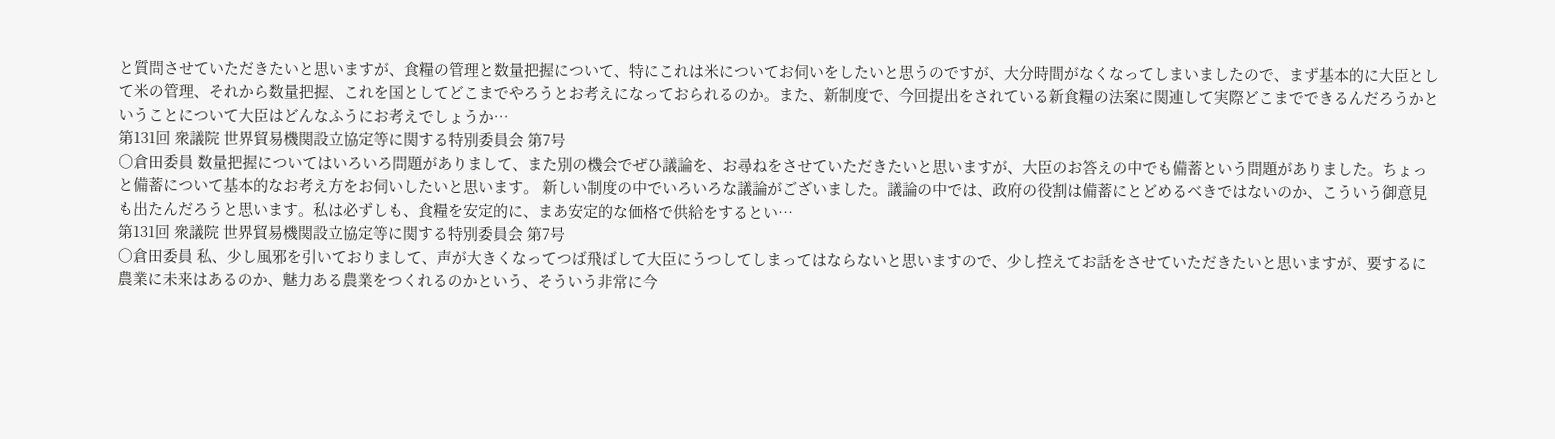と質問させていただきたいと思いますが、食糧の管理と数量把握について、特にこれは米についてお伺いをしたいと思うのですが、大分時間がなくなってしまいましたので、まず基本的に大臣として米の管理、それから数量把握、これを国としてどこまでやろうとお考えになっておられるのか。また、新制度で、今回提出をされている新食糧の法案に関連して実際どこまでできるんだろうかということについて大臣はどんなふうにお考えでしょうか…
第131回 衆議院 世界貿易機関設立協定等に関する特別委員会 第7号
○倉田委員 数量把握についてはいろいろ問題がありまして、また別の機会でぜひ議論を、お尋ねをさせていただきたいと思いますが、大臣のお答えの中でも備蓄という問題がありました。ちょっと備蓄について基本的なお考え方をお伺いしたいと思います。 新しい制度の中でいろいろな議論がございました。議論の中では、政府の役割は備蓄にとどめるべきではないのか、こういう御意見も出たんだろうと思います。私は必ずしも、食糧を安定的に、まあ安定的な価格で供給をするとい…
第131回 衆議院 世界貿易機関設立協定等に関する特別委員会 第7号
○倉田委員 私、少し風邪を引いておりまして、声が大きくなってつば飛ばして大臣にうつしてしまってはならないと思いますので、少し控えてお話をさせていただきたいと思いますが、要するに農業に未来はあるのか、魅力ある農業をつくれるのかという、そういう非常に今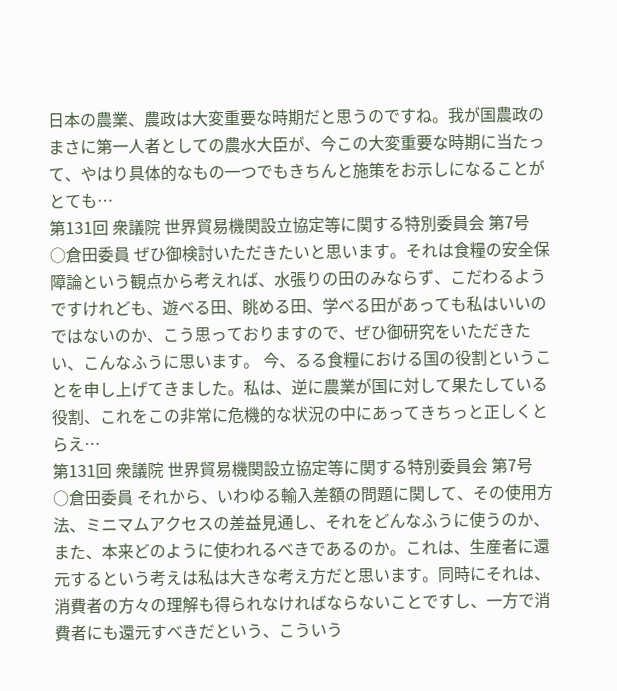日本の農業、農政は大変重要な時期だと思うのですね。我が国農政のまさに第一人者としての農水大臣が、今この大変重要な時期に当たって、やはり具体的なもの一つでもきちんと施策をお示しになることがとても…
第131回 衆議院 世界貿易機関設立協定等に関する特別委員会 第7号
○倉田委員 ぜひ御検討いただきたいと思います。それは食糧の安全保障論という観点から考えれば、水張りの田のみならず、こだわるようですけれども、遊べる田、眺める田、学べる田があっても私はいいのではないのか、こう思っておりますので、ぜひ御研究をいただきたい、こんなふうに思います。 今、るる食糧における国の役割ということを申し上げてきました。私は、逆に農業が国に対して果たしている役割、これをこの非常に危機的な状況の中にあってきちっと正しくとらえ…
第131回 衆議院 世界貿易機関設立協定等に関する特別委員会 第7号
○倉田委員 それから、いわゆる輸入差額の問題に関して、その使用方法、ミニマムアクセスの差益見通し、それをどんなふうに使うのか、また、本来どのように使われるべきであるのか。これは、生産者に還元するという考えは私は大きな考え方だと思います。同時にそれは、消費者の方々の理解も得られなければならないことですし、一方で消費者にも還元すべきだという、こういう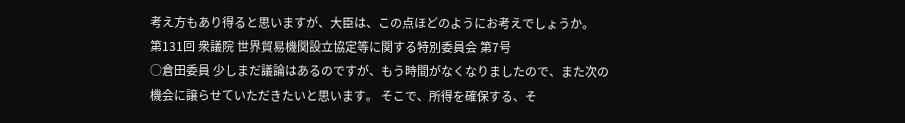考え方もあり得ると思いますが、大臣は、この点ほどのようにお考えでしょうか。
第131回 衆議院 世界貿易機関設立協定等に関する特別委員会 第7号
○倉田委員 少しまだ議論はあるのですが、もう時間がなくなりましたので、また次の機会に譲らせていただきたいと思います。 そこで、所得を確保する、そ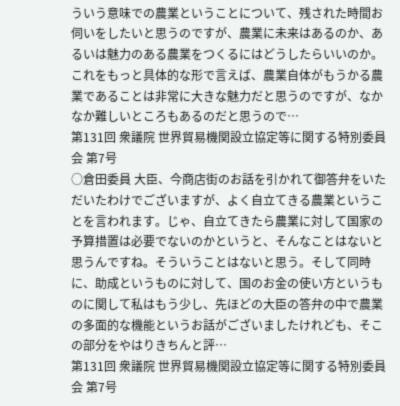ういう意味での農業ということについて、残された時間お伺いをしたいと思うのですが、農業に未来はあるのか、あるいは魅力のある農業をつくるにはどうしたらいいのか。これをもっと具体的な形で言えば、農業自体がもうかる農業であることは非常に大きな魅力だと思うのですが、なかなか難しいところもあるのだと思うので…
第131回 衆議院 世界貿易機関設立協定等に関する特別委員会 第7号
○倉田委員 大臣、今商店街のお話を引かれて御答弁をいただいたわけでございますが、よく自立てきる農業ということを言われます。じゃ、自立てきたら農業に対して国家の予算措置は必要でないのかというと、そんなことはないと思うんですね。そういうことはないと思う。そして同時に、助成というものに対して、国のお金の使い方というものに関して私はもう少し、先ほどの大臣の答弁の中で農業の多面的な機能というお話がございましたけれども、そこの部分をやはりきちんと評…
第131回 衆議院 世界貿易機関設立協定等に関する特別委員会 第7号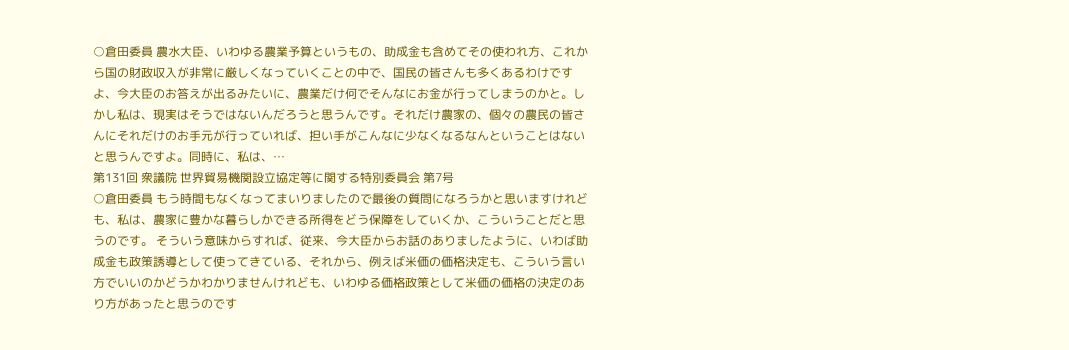○倉田委員 農水大臣、いわゆる農業予算というもの、助成金も含めてその使われ方、これから国の財政収入が非常に厳しくなっていくことの中で、国民の皆さんも多くあるわけですよ、今大臣のお答えが出るみたいに、農業だけ何でそんなにお金が行ってしまうのかと。しかし私は、現実はそうではないんだろうと思うんです。それだけ農家の、個々の農民の皆さんにそれだけのお手元が行っていれば、担い手がこんなに少なくなるなんということはないと思うんですよ。同時に、私は、…
第131回 衆議院 世界貿易機関設立協定等に関する特別委員会 第7号
○倉田委員 もう時間もなくなってまいりましたので最後の質問になろうかと思いますけれども、私は、農家に豊かな暮らしかできる所得をどう保障をしていくか、こういうことだと思うのです。 そういう意味からすれば、従来、今大臣からお話のありましたように、いわば助成金も政策誘導として使ってきている、それから、例えば米価の価格決定も、こういう言い方でいいのかどうかわかりませんけれども、いわゆる価格政策として米価の価格の決定のあり方があったと思うのです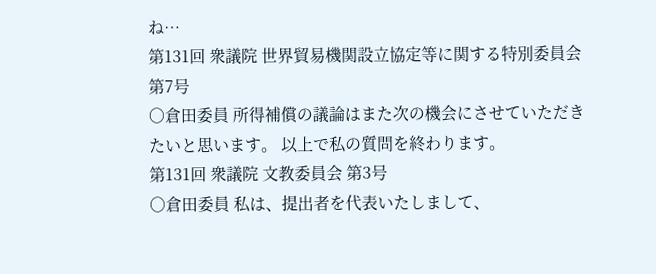ね…
第131回 衆議院 世界貿易機関設立協定等に関する特別委員会 第7号
○倉田委員 所得補償の議論はまた次の機会にさせていただきたいと思います。 以上で私の質問を終わります。
第131回 衆議院 文教委員会 第3号
○倉田委員 私は、提出者を代表いたしまして、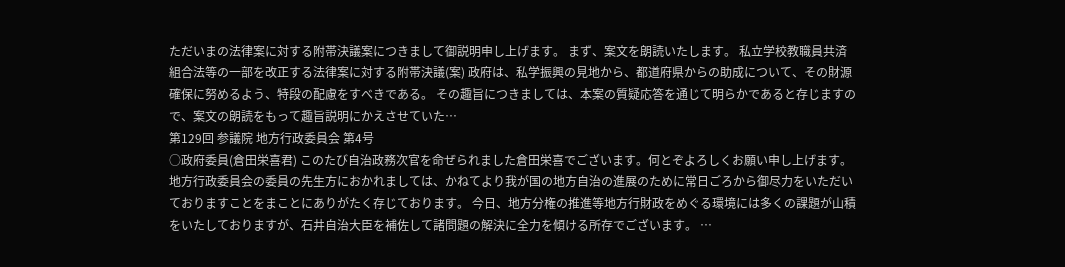ただいまの法律案に対する附帯決議案につきまして御説明申し上げます。 まず、案文を朗読いたします。 私立学校教職員共済組合法等の一部を改正する法律案に対する附帯決議(案) 政府は、私学振興の見地から、都道府県からの助成について、その財源確保に努めるよう、特段の配慮をすべきである。 その趣旨につきましては、本案の質疑応答を通じて明らかであると存じますので、案文の朗読をもって趣旨説明にかえさせていた…
第129回 参議院 地方行政委員会 第4号
○政府委員(倉田栄喜君) このたび自治政務次官を命ぜられました倉田栄喜でございます。何とぞよろしくお願い申し上げます。 地方行政委員会の委員の先生方におかれましては、かねてより我が国の地方自治の進展のために常日ごろから御尽力をいただいておりますことをまことにありがたく存じております。 今日、地方分権の推進等地方行財政をめぐる環境には多くの課題が山積をいたしておりますが、石井自治大臣を補佐して諸問題の解決に全力を傾ける所存でございます。 …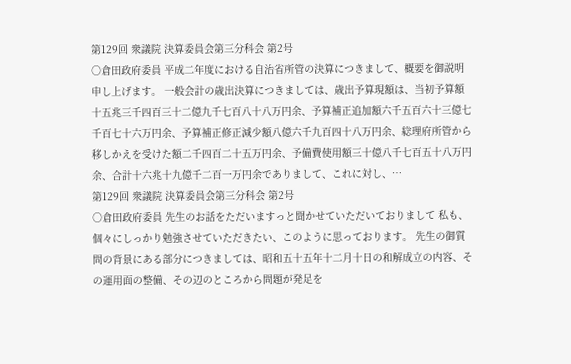第129回 衆議院 決算委員会第三分科会 第2号
○倉田政府委員 平成二年度における自治省所管の決算につきまして、概要を御説明申し上げます。 一般会計の歳出決算につきましては、歳出予算現額は、当初予算額十五兆三千四百三十二億九千七百八十八万円余、予算補正追加額六千五百六十三億七千百七十六万円余、予算補正修正減少額八億六千九百四十八万円余、総理府所管から移しかえを受けた額二千四百二十五万円余、予備費使用額三十億八千七百五十八万円余、合計十六兆十九億千二百一万円余でありまして、これに対し、…
第129回 衆議院 決算委員会第三分科会 第2号
○倉田政府委員 先生のお話をただいますっと聞かせていただいておりまして 私も、個々にしっかり勉強させていただきたい、このように思っております。 先生の御質問の背景にある部分につきましては、昭和五十五年十二月十日の和解成立の内容、その運用面の整備、その辺のところから問題が発足を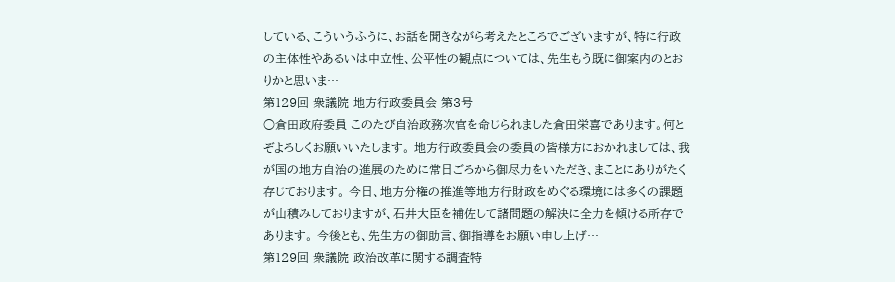している、こういうふうに、お話を聞きながら考えたところでございますが、特に行政の主体性やあるいは中立性、公平性の観点については、先生もう既に御案内のとおりかと思いま…
第129回 衆議院 地方行政委員会 第3号
○倉田政府委員 このたび自治政務次官を命じられました倉田栄喜であります。何とぞよろしくお願いいたします。 地方行政委員会の委員の皆様方におかれましては、我が国の地方自治の進展のために常日ごろから御尽力をいただき、まことにありがたく存じております。 今日、地方分権の推進等地方行財政をめぐる環境には多くの課題が山積みしておりますが、石井大臣を補佐して諸問題の解決に全力を傾ける所存であります。 今後とも、先生方の御助言、御指導をお願い申し上げ…
第129回 衆議院 政治改革に関する調査特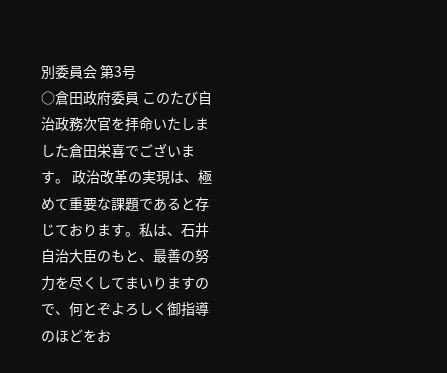別委員会 第3号
○倉田政府委員 このたび自治政務次官を拝命いたしました倉田栄喜でございます。 政治改革の実現は、極めて重要な課題であると存じております。私は、石井自治大臣のもと、最善の努力を尽くしてまいりますので、何とぞよろしく御指導のほどをお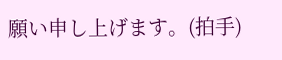願い申し上げます。(拍手)